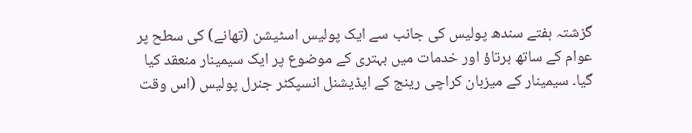گزشتہ ہفتے سندھ پولیس کی جانب سے ایک پولیس اسٹیشن (تھانے) کی سطح پر عوام کے ساتھ برتاؤ اور خدمات میں بہتری کے موضوع پر ایک سیمینار منعقد کیا گیا۔ سیمینار کے میزبان کراچی رینج کے ایڈیشنل انسپکٹر جنرل پولیس (اس وقت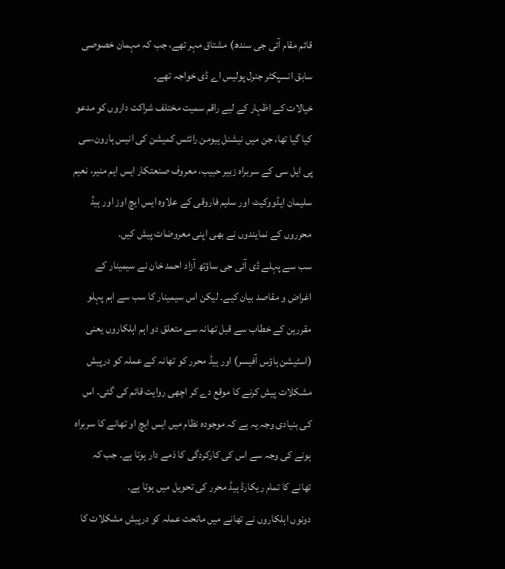قائم مقام آئی جی سندھ) مشتاق مہر تھے، جب کہ مہمان خصوصی سابق انسپکٹر جنرل پولیس اے ڈی خواجہ تھے۔
خیالات کے اظہار کے لیے راقم سمیت مختلف شراکت داروں کو مدعو کیا گیا تھا، جن میں نیشنل ہیومن رائٹس کمیشن کی انیس ہارون،سی پی ایل سی کے سربراہ زبیر حبیب، معروف صنعتکار ایس ایم منیر، نعیم سلیمان ایڈووکیٹ اور سلیم فاروقی کے علاوہ ایس ایچ اوز اور ہیڈ محرروں کے نمایندوں نے بھی اپنی معروضات پیش کیں۔
سب سے پہلے ڈی آئی جی ساؤتھ آزاد احمد خان نے سیمینار کے اغراض و مقاصد بیان کیے۔ لیکن اس سیمینار کا سب سے اہم پہلو مقررین کے خطاب سے قبل تھانہ سے متعلق دو اہم اہلکاروں یعنی (اسٹیشن ہاؤس آفیسر) اور ہیڈ محرر کو تھانہ کے عملہ کو درپیش مشکلات پیش کرنے کا موقع دے کر اچھی روایت قائم کی گئی۔ اس کی بنیادی وجہ یہ ہے کہ موجودہ نظام میں ایس ایچ او تھانے کا سربراہ ہونے کی وجہ سے اس کی کارکردگی کا ذمے دار ہوتا ہے۔ جب کہ تھانے کا تمام ریکارڈ ہیڈ محرر کی تحویل میں ہوتا ہے۔
دونوں اہلکاروں نے تھانے میں ماتحت عملہ کو درپیش مشکلات کا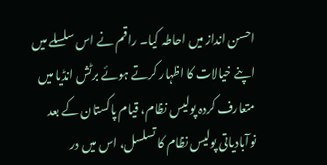احسن انداز میں احاطہ کیا۔ راقم نے اس سلسلے میں اپنے خیالات کا اظہار کرتے ہوئے برٹش انڈیا میں متعارف کردہ پولیس نظام، قیام پاکستان کے بعد نوآبادیاتی پولیس نظام کا تسلسل، اس میں در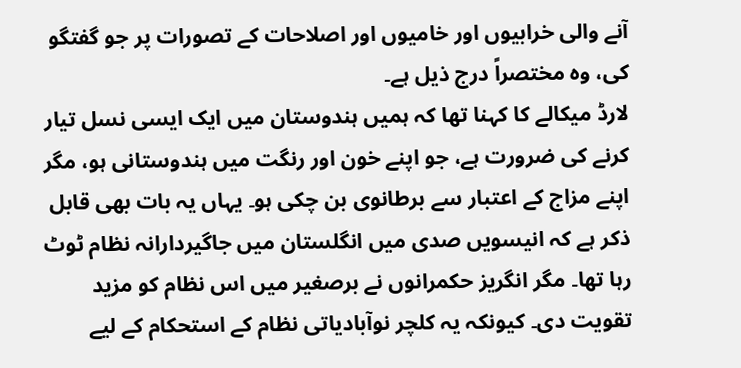آنے والی خرابیوں اور خامیوں اور اصلاحات کے تصورات پر جو گفتگو کی، وہ مختصراً درج ذیل ہے۔
لارڈ میکالے کا کہنا تھا کہ ہمیں ہندوستان میں ایک ایسی نسل تیار کرنے کی ضرورت ہے، جو اپنے خون اور رنگت میں ہندوستانی ہو، مگر اپنے مزاج کے اعتبار سے برطانوی بن چکی ہو۔ یہاں یہ بات بھی قابل ذکر ہے کہ انیسویں صدی میں انگلستان میں جاگیردارانہ نظام ٹوٹ رہا تھا۔ مگر انگریز حکمرانوں نے برصغیر میں اس نظام کو مزید تقویت دی۔ کیونکہ یہ کلچر نوآبادیاتی نظام کے استحکام کے لیے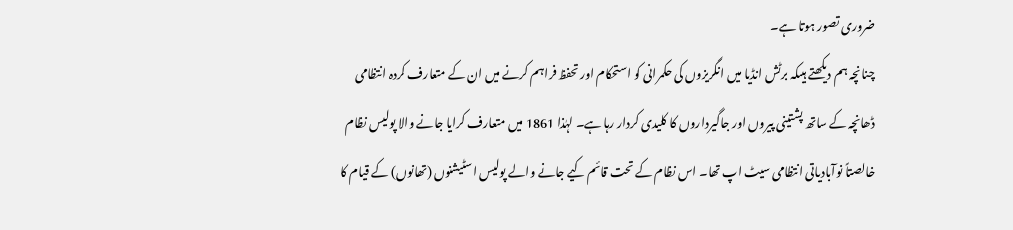ضروری تصور ہوتا ہے۔
چنانچہ ہم دیکھتے ہیںکہ برٹش انڈیا میں انگریزوں کی حکمرانی کو استحکام اور تحفظ فراہم کرنے میں ان کے متعارف کردہ انتظامی ڈھانچہ کے ساتھ پشتینی پیروں اور جاگیرداروں کا کلیدی کردار رہا ہے۔ لہٰذا 1861 میں متعارف کرایا جانے والا پولیس نظام خالصتاً نوآبادیاتی انتظامی سیٹ اپ تھا۔ اس نظام کے تحت قائم کیے جانے والے پولیس اسٹیشنوں (تھانوں) کے قیام کا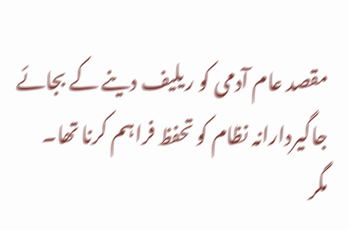مقصد عام آدمی کو ریلیف دینے کے بجائے جاگیردارانہ نظام کو تحفظ فراہم کرنا تھا۔
مگر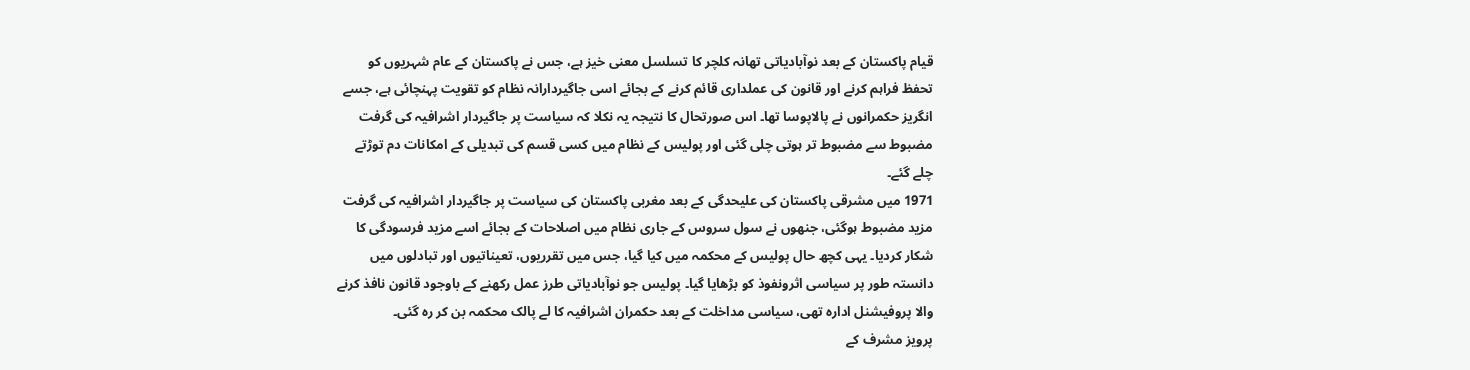قیام پاکستان کے بعد نوآبادیاتی تھانہ کلچر کا تسلسل معنی خیز ہے، جس نے پاکستان کے عام شہریوں کو تحفظ فراہم کرنے اور قانون کی عملداری قائم کرنے کے بجائے اسی جاگیردارانہ نظام کو تقویت پہنچائی ہے، جسے انگریز حکمرانوں نے پالاپوسا تھا۔ اس صورتحال کا نتیجہ یہ نکلا کہ سیاست پر جاگیردار اشرافیہ کی گرفت مضبوط سے مضبوط تر ہوتی چلی گئی اور پولیس کے نظام میں کسی قسم کی تبدیلی کے امکانات دم توڑتے چلے گئے۔
1971 میں مشرقی پاکستان کی علیحدگی کے بعد مغربی پاکستان کی سیاست پر جاگیردار اشرافیہ کی گرفت مزید مضبوط ہوگئی، جنھوں نے سول سروس کے جاری نظام میں اصلاحات کے بجائے اسے مزید فرسودگی کا شکار کردیا۔ یہی کچھ حال پولیس کے محکمہ میں کیا گیا، جس میں تقرریوں، تعیناتیوں اور تبادلوں میں دانستہ طور پر سیاسی اثرونفوذ کو بڑھایا گیا۔ پولیس جو نوآبادیاتی طرز عمل رکھنے کے باوجود قانون نافذ کرنے والا پروفیشنل ادارہ تھی، سیاسی مداخلت کے بعد حکمران اشرافیہ کا لے پالک محکمہ بن کر رہ گئی۔
پرویز مشرف کے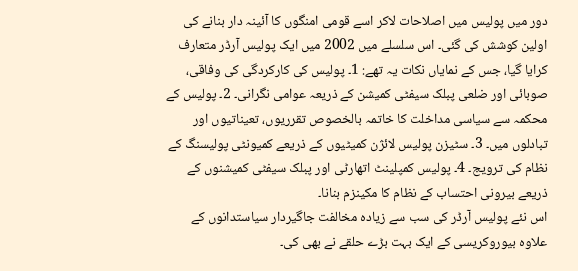دور میں پولیس میں اصلاحات لاکر اسے قومی امنگوں کا آئینہ دار بنانے کی اولین کوشش کی گئی۔ اس سلسلے میں 2002 میں ایک پولیس آرڈر متعارف کرایا گیا، جس کے نمایاں نکات یہ تھے: 1۔ پولیس کی کارکردگی کی وفاقی، صوبائی اور ضلعی پبلک سیفٹی کمیشن کے ذریعہ عوامی نگرانی۔ 2۔ پولیس کے محکمہ سے سیاسی مداخلت کا خاتمہ بالخصوص تقرریوں، تعیناتیوں اور تبادلوں میں۔ 3۔ سٹیزن پولیس لائژن کمیٹیوں کے ذریعے کمیونٹی پولیسنگ کے نظام کی ترویج۔ 4۔ پولیس کمپلینٹ اتھارٹی اور پبلک سیفٹی کمیشنوں کے ذریعے بیرونی احتساب کے نظام کا مکینزم بنانا۔
اس نئے پولیس آرڈر کی سب سے زیادہ مخالفت جاگیردار سیاستدانوں کے علاوہ بیوروکریسی کے ایک بہت بڑے حلقے نے بھی کی۔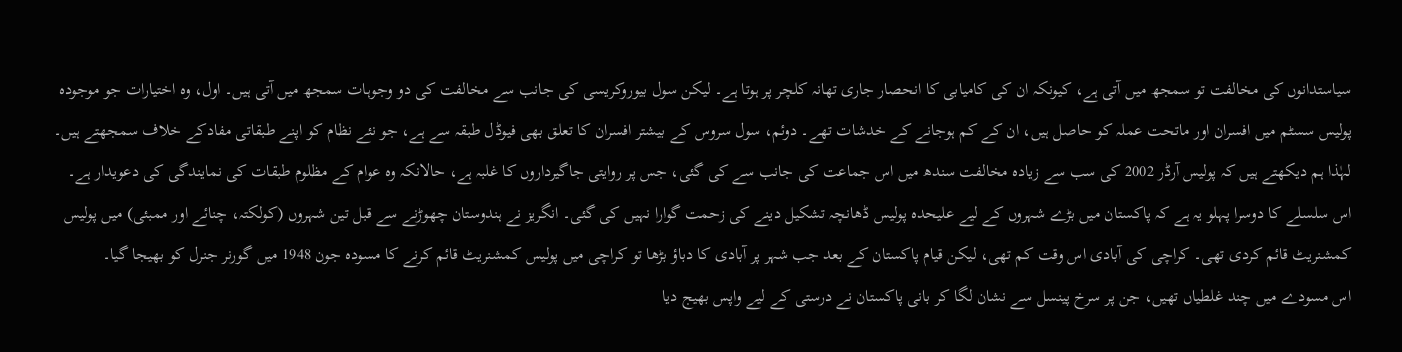سیاستدانوں کی مخالفت تو سمجھ میں آتی ہے، کیونکہ ان کی کامیابی کا انحصار جاری تھانہ کلچر پر ہوتا ہے۔ لیکن سول بیوروکریسی کی جانب سے مخالفت کی دو وجوہات سمجھ میں آتی ہیں۔ اول، وہ اختیارات جو موجودہ پولیس سسٹم میں افسران اور ماتحت عملہ کو حاصل ہیں، ان کے کم ہوجانے کے خدشات تھے۔ دوئم، سول سروس کے بیشتر افسران کا تعلق بھی فیوڈل طبقہ سے ہے، جو نئے نظام کو اپنے طبقاتی مفادکے خلاف سمجھتے ہیں۔ لہٰذا ہم دیکھتے ہیں کہ پولیس آرڈر 2002 کی سب سے زیادہ مخالفت سندھ میں اس جماعت کی جانب سے کی گئی، جس پر روایتی جاگیرداروں کا غلبہ ہے، حالانکہ وہ عوام کے مظلوم طبقات کی نمایندگی کی دعویدار ہے۔
اس سلسلے کا دوسرا پہلو یہ ہے کہ پاکستان میں بڑے شہروں کے لیے علیحدہ پولیس ڈھانچہ تشکیل دینے کی زحمت گوارا نہیں کی گئی۔ انگریز نے ہندوستان چھوڑنے سے قبل تین شہروں (کولکتہ، چنائے اور ممبئی) میں پولیس کمشنریٹ قائم کردی تھی۔ کراچی کی آبادی اس وقت کم تھی، لیکن قیام پاکستان کے بعد جب شہر پر آبادی کا دباؤ بڑھا تو کراچی میں پولیس کمشنریٹ قائم کرنے کا مسودہ جون 1948 میں گورنر جنرل کو بھیجا گیا۔
اس مسودے میں چند غلطیاں تھیں، جن پر سرخ پینسل سے نشان لگا کر بانی پاکستان نے درستی کے لیے واپس بھیج دیا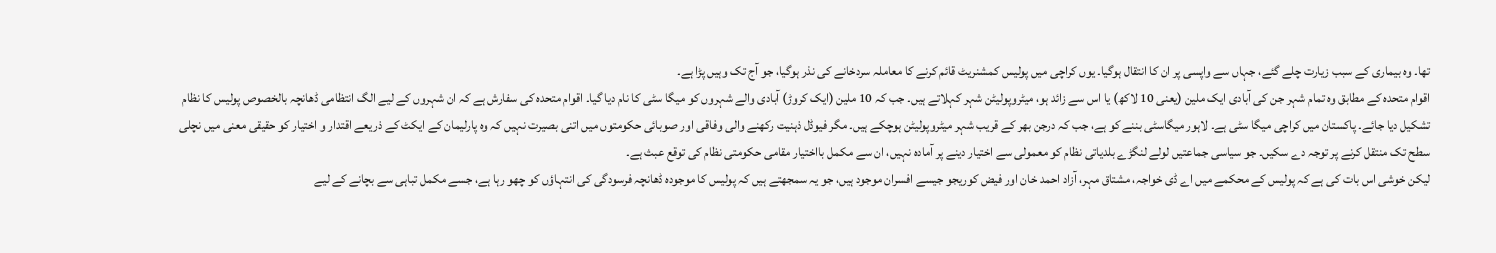تھا۔ وہ بیماری کے سبب زیارت چلے گئے، جہاں سے واپسی پر ان کا انتقال ہوگیا۔ یوں کراچی میں پولیس کمشنریٹ قائم کرنے کا معاملہ سردخانے کی نذر ہوگیا، جو آج تک وہیں پڑا ہے۔
اقوام متحدہ کے مطابق وہ تمام شہر جن کی آبادی ایک ملین (یعنی 10 لاکھ) یا اس سے زائد ہو، میٹروپولیٹن شہر کہلاتے ہیں۔ جب کہ 10 ملین (ایک کروڑ) آبادی والے شہروں کو میگا سٹی کا نام دیا گیا۔ اقوام متحدہ کی سفارش ہے کہ ان شہروں کے لیے الگ انتظامی ڈھانچہ بالخصوص پولیس کا نظام تشکیل دیا جائے۔ پاکستان میں کراچی میگا سٹی ہے۔ لاہور میگاسٹی بننے کو ہے، جب کہ درجن بھر کے قریب شہر میٹروپولیٹن ہوچکے ہیں۔ مگر فیوڈل ذہنیت رکھنے والی وفاقی اور صوبائی حکومتوں میں اتنی بصیرت نہیں کہ وہ پارلیمان کے ایکٹ کے ذریعے اقتدار و اختیار کو حقیقی معنی میں نچلی سطح تک منتقل کرنے پر توجہ دے سکیں۔ جو سیاسی جماعتیں لولے لنگڑے بلدیاتی نظام کو معمولی سے اختیار دینے پر آمادہ نہیں، ان سے مکمل بااختیار مقامی حکومتی نظام کی توقع عبث ہے۔
لیکن خوشی اس بات کی ہے کہ پولیس کے محکمے میں اے ڈی خواجہ، مشتاق مہر، آزاد احمد خان اور فیض کوریجو جیسے افسران موجود ہیں، جو یہ سمجھتے ہیں کہ پولیس کا موجودہ ڈھانچہ فرسودگی کی انتہاؤں کو چھو رہا ہے، جسے مکمل تباہی سے بچانے کے لیے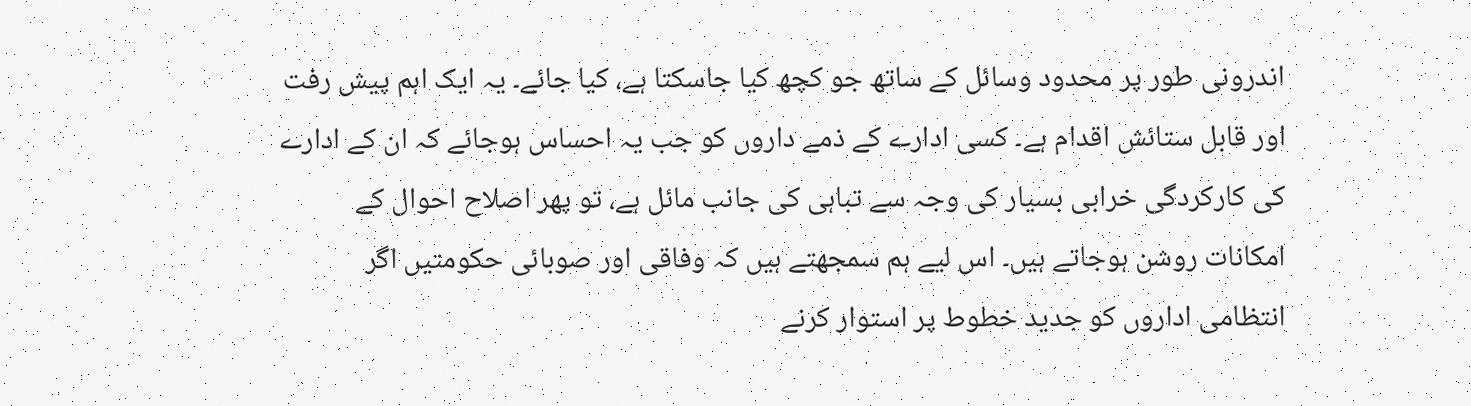اندرونی طور پر محدود وسائل کے ساتھ جو کچھ کیا جاسکتا ہے، کیا جائے۔ یہ ایک اہم پیش رفت اور قابل ستائش اقدام ہے۔ کسی ادارے کے ذمے داروں کو جب یہ احساس ہوجائے کہ ان کے ادارے کی کارکردگی خرابی بسیار کی وجہ سے تباہی کی جانب مائل ہے، تو پھر اصلاح احوال کے امکانات روشن ہوجاتے ہیں۔ اس لیے ہم سمجھتے ہیں کہ وفاقی اور صوبائی حکومتیں اگر انتظامی اداروں کو جدید خطوط پر استوار کرنے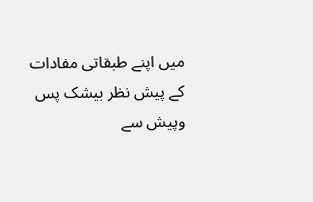میں اپنے طبقاتی مفادات کے پیش نظر بیشک پس وپیش سے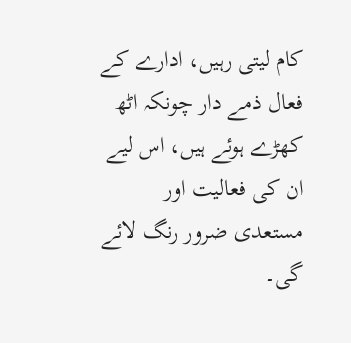کام لیتی رہیں، ادارے کے فعال ذمے دار چونکہ اٹھ کھڑے ہوئے ہیں، اس لیے ان کی فعالیت اور مستعدی ضرور رنگ لائے گی۔